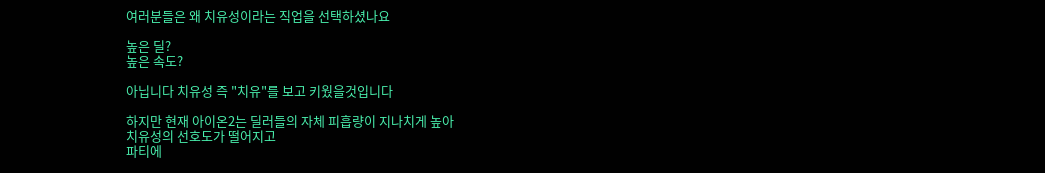여러분들은 왜 치유성이라는 직업을 선택하셨나요

높은 딜?
높은 속도?

아닙니다 치유성 즉 "치유"를 보고 키웠을것입니다

하지만 현재 아이온2는 딜러들의 자체 피흡량이 지나치게 높아
치유성의 선호도가 떨어지고
파티에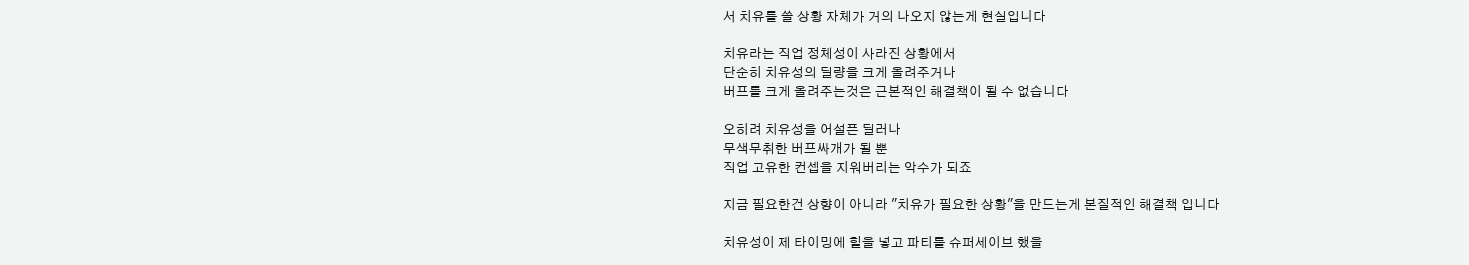서 치유를 쓸 상황 자체가 거의 나오지 않는게 현실입니다

치유라는 직업 정체성이 사라진 상황에서
단순히 치유성의 딜량을 크게 올려주거나
버프를 크게 올려주는것은 근본적인 해결책이 될 수 없습니다

오히려 치유성을 어설픈 딜러나
무색무취한 버프싸개가 될 뿐
직업 고유한 컨셉을 지워버리는 악수가 되죠

지금 필요한건 상향이 아니라 "치유가 필요한 상황"을 만드는게 본질적인 해결책 입니다

치유성이 제 타이밍에 힐을 넣고 파티를 슈퍼세이브 했을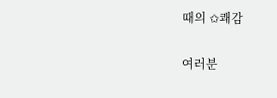때의 ✩쾌감

여러분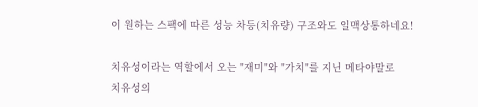이 원하는 스팩에 따른 성능 차등(치유량) 구조와도 일맥상통하네요!

치유성이라는 역할에서 오는 "재미"와 "가치"를 지닌 메타야말로
치유성의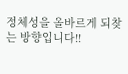정체성을 올바르게 되찾는 방향입니다!!